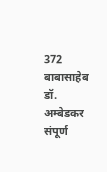372 बाबासाहेब डॉ. अम्बेडकर संपूर्ण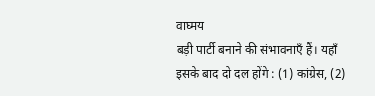वाघ्मय
बड़ी पार्टी बनाने की संभावनाएँ हैं। यहाँ इसके बाद दो दल होंगे : (1) कांग्रेस, (2)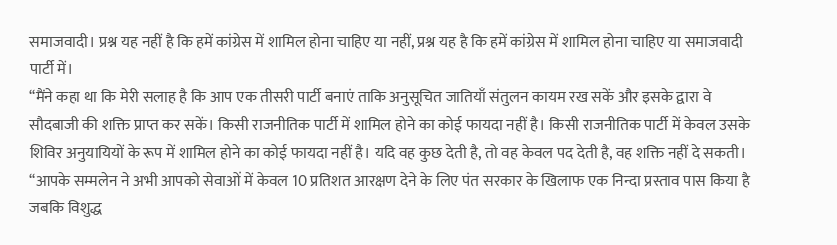समाजवादी। प्रश्न यह नहीं है कि हमें कांग्रेस में शामिल होना चाहिए या नहीं, प्रश्न यह है कि हमें कांग्रेस में शामिल होना चाहिए या समाजवादी पार्टी में।
‘‘मैंने कहा था कि मेरी सलाह है कि आप एक तीसरी पार्टी बनाएं ताकि अनुसूचित जातियाँ संतुलन कायम रख सकें और इसके द्वारा वे सौदबाजी की शक्ति प्राप्त कर सकें। किसी राजनीतिक पार्टी में शामिल होने का कोई फायदा नहीं है। किसी राजनीतिक पार्टी में केवल उसके शिविर अनुयायियों के रूप में शामिल होने का कोई फायदा नहीं है। यदि वह कुछ देती है, तो वह केवल पद देती है, वह शक्ति नहीं दे सकती।
‘‘आपके सम्मलेन ने अभी आपको सेवाओं में केवल 10 प्रतिशत आरक्षण देने के लिए पंत सरकार के खिलाफ एक निन्दा प्रस्ताव पास किया है जबकि विशुद्ध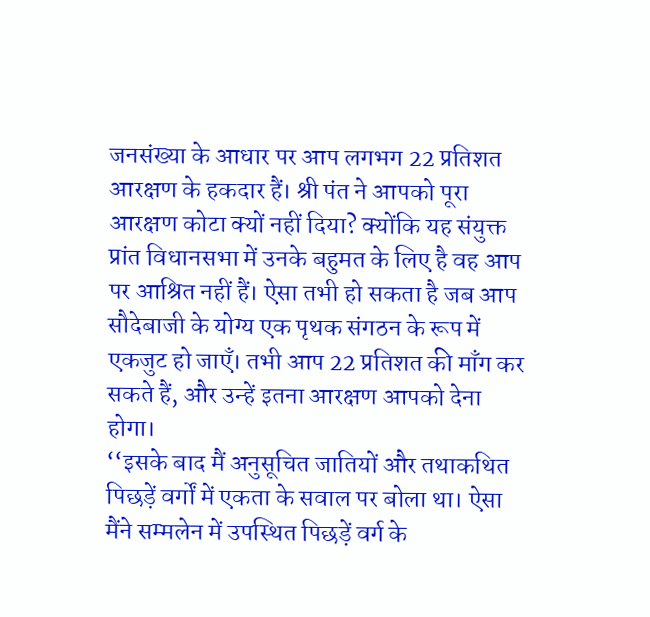जनसंख्या के आधार पर आप लगभग 22 प्रतिशत आरक्षण के हकदार हैं। श्री पंत ने आपको पूरा आरक्षण कोटा क्यों नहीं दिया? क्योंकि यह संयुक्त प्रांत विधानसभा में उनके बहुमत के लिए है वह आप पर आश्रित नहीं हैं। ऐसा तभी हो सकता है जब आप सौदेबाजी के योग्य एक पृथक संगठन के रूप में एकजुट हो जाएँ। तभी आप 22 प्रतिशत की माँग कर सकते हैं, और उन्हें इतना आरक्षण आपको देना होगा।
‘‘इसके बाद मैं अनुसूचित जातियों और तथाकथित पिछड़ें वर्गों में एकता के सवाल पर बोला था। ऐसा मैंने सम्मलेन में उपस्थित पिछड़ें वर्ग के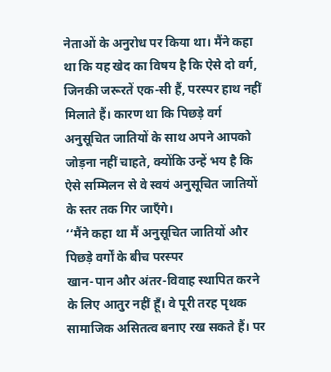नेताओं के अनुरोध पर किया था। मैंने कहा था कि यह खेद का विषय है कि ऐसे दो वर्ग, जिनकी जरूरतें एक-सी हैं, परस्पर हाथ नहीं मिलाते हैं। कारण था कि पिछड़े वर्ग अनुसूचित जातियों के साथ अपने आपको जोड़ना नहीं चाहते, क्योंकि उन्हें भय है कि ऐसे सम्मिलन से वे स्वयं अनुसूचित जातियों के स्तर तक गिर जाएँगे।
‘‘मैंने कहा था मैं अनुसूचित जातियों और पिछड़े वर्गों के बीच परस्पर
खान-पान और अंतर-विवाह स्थापित करने के लिए आतुर नहीं हूँ। वे पूरी तरह पृथक सामाजिक असितत्व बनाए रख सकते हैं। पर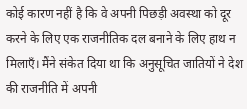कोई कारण नहीं है कि वे अपनी पिछड़ी अवस्था को दूर करने के लिए एक राजनीतिक दल बनाने के लिए हाथ न मिलाएँ। मैंने संकेत दिया था कि अनुसूचित जातियों ने देश की राजनीति में अपनी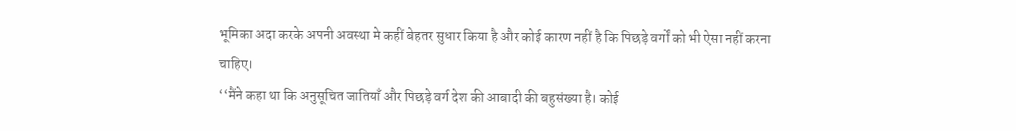भूमिका अदा करके अपनी अवस्था मे कहीं बेहतर सुधार किया है और कोई कारण नहीं है कि पिछड़े वर्गों को भी ऐसा नहीं करना चाहिए।
‘‘मैंने कहा था कि अनुसूचित जातियाँ और पिछड़े वर्ग देश की आबादी की बहुसंख्या है। कोई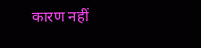कारण नहीं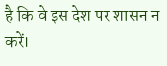है कि वे इस देश पर शासन न करें।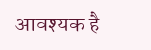आवश्यक है